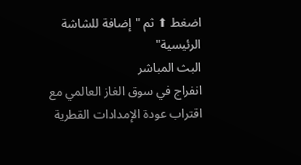اضغط ⬆ ثم "إضافة للشاشة الرئيسية"
البث المباشر
انفراج في سوق الغاز العالمي مع اقتراب عودة الإمدادات القطرية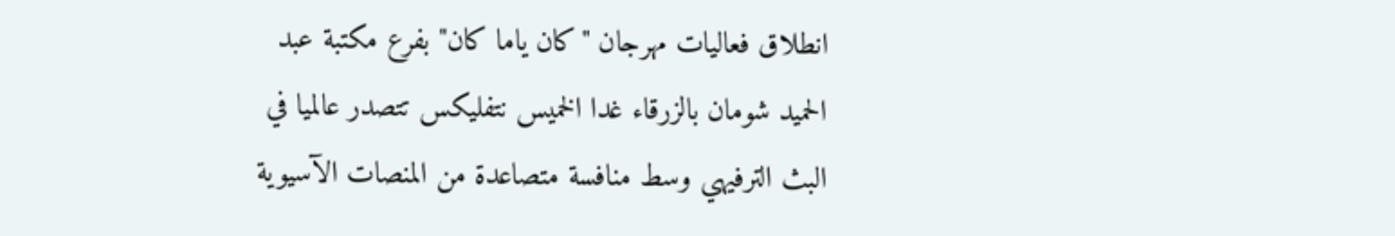انطلاق فعاليات مهرجان "كان ياما كان" بفرع مكتبة عبد الحميد شومان بالزرقاء غدا الخميس نتفليكس تتصدر عالميا في البث الترفيهي وسط منافسة متصاعدة من المنصات الآسيوية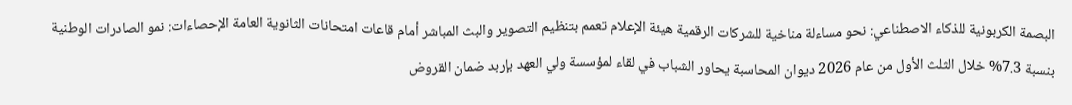البصمة الكربونية للذكاء الاصطناعي: نحو مساءلة مناخية للشركات الرقمية هيئة الإعلام تعمم بتنظيم التصوير والبث المباشر أمام قاعات امتحانات الثانوية العامة الإحصاءات: نمو الصادرات الوطنية بنسبة 7.3% خلال الثلث الأول من عام 2026 ديوان المحاسبة يحاور الشباب في لقاء لمؤسسة ولي العهد بإربد ضمان القروض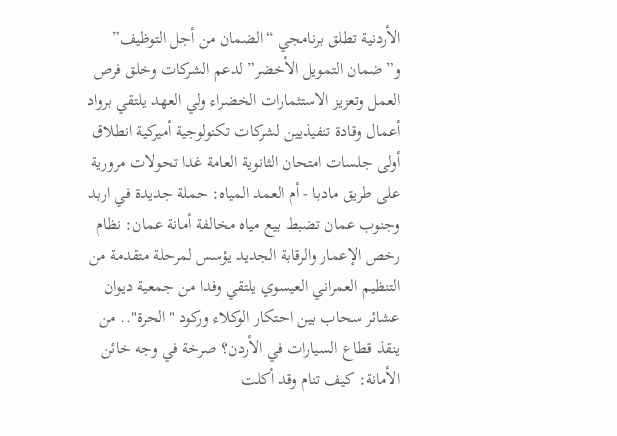الأردنية تطلق برنامجي “الضمان من أجل التوظيف” و”ضمان التمويل الأخضر” لدعم الشركات وخلق فرص العمل وتعزيز الاستثمارات الخضراء ولي العهد يلتقي برواد أعمال وقادة تنفيذيين لشركات تكنولوجية أميركية انطلاق أولى جلسات امتحان الثانوية العامة غدا تحولات مرورية على طريق مادبا - أم العمد المياه: حملة جديدة في اربد وجنوب عمان تضبط بيع مياه مخالفة أمانة عمان: نظام رخص الإعمار والرقابة الجديد يؤسس لمرحلة متقدمة من التنظيم العمراني العيسوي يلتقي وفدا من جمعية ديوان عشائر سحاب بين احتكار الوكلاء وركود "الحرة".. من ينقذ قطاع السيارات في الأردن؟ صرخة في وجه خائن الأمانة: كيف تنام وقد أكلت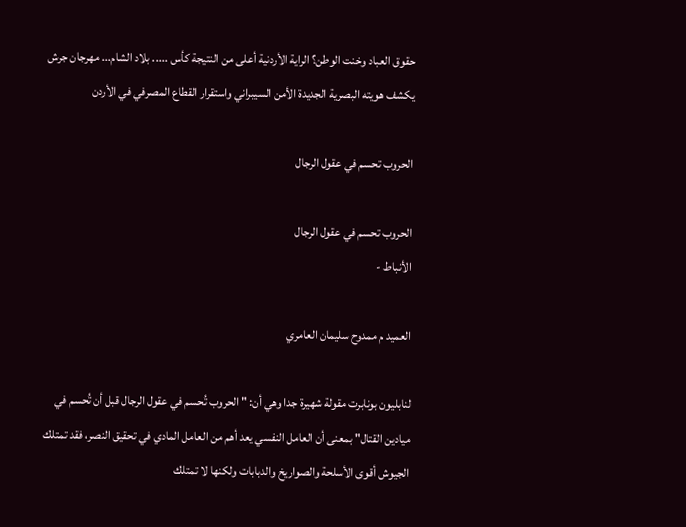حقوق العباد وخنت الوطن؟ الراية الأردنية أعلى من النتيجة كأس ..... بلاد الشام... مهرجان جرش يكشف هويته البصرية الجديدة الأمن السيبراني واستقرار القطاع المصرفي في الأردن

الحروب تحسم في عقول الرجال

الحروب تحسم في عقول الرجال
الأنباط -

العميد م ممدوح سليمان العامري

لنابليون بونابرت مقولة شهيرة جدا وهي أن: " الحروب تُحسم في عقول الرجال قبل أن تُحسم في ميادين القتال" بمعنى أن العامل النفسي يعد أهم من العامل المادي في تحقيق النصر، فقد تمتلك الجيوش أقوى الأسلحة والصواريخ والدبابات ولكنها لا تمتلك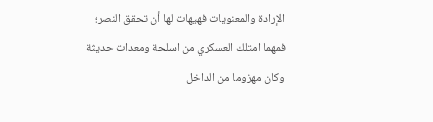الإرادة والمعنويات فهيهات لها أن تحقق النصر؛ فمهما امتلك العسكري من اسلحة ومعدات حديثة وكان مهزوما من الداخل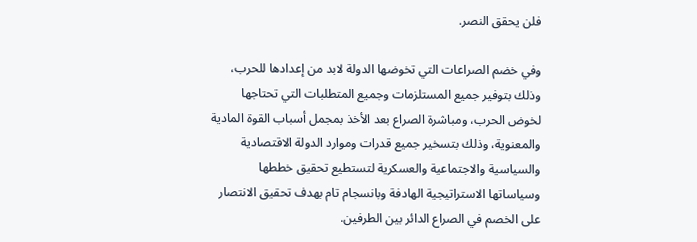فلن يحقق النصر.

وفي خضم الصراعات التي تخوضها الدولة لابد من إعدادها للحرب، وذلك بتوفير جميع المستلزمات وجميع المتطلبات التي تحتاجها لخوض الحرب، ومباشرة الصراع بعد الأخذ بمجمل أسباب القوة المادية والمعنوية، وذلك بتسخير جميع قدرات وموارد الدولة الاقتصادية والسياسية والاجتماعية والعسكرية لتستطيع تحقيق خططها وسياساتها الاستراتيجية الهادفة وبانسجام تام بهدف تحقيق الانتصار على الخصم في الصراع الدائر بين الطرفين.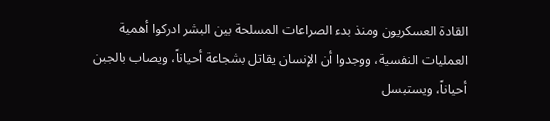القادة العسكريون ومنذ بدء الصراعات المسلحة بين البشر ادركوا أهمية العمليات النفسية، ووجدوا أن الإنسان يقاتل بشجاعة أحياناً، ويصاب بالجبن أحياناً، ويستبسل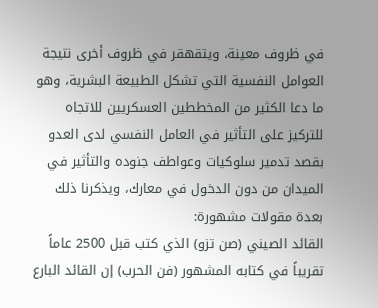في ظروف معينة، ويتقهقر في ظروف أخرى نتيجة العوامل النفسية التي تشكل الطبيعة البشرية، وهو ما دعا الكثير من المخططين العسكريين للاتجاه للتركيز على التأثير في العامل النفسي لدى العدو بقصد تدمير سلوكيات وعواطف جنوده والتأثير في الميدان من دون الدخول في معارك، ويذكرنا ذلك بعدة مقولات مشهورة:
القائد الصيني (صن تزو) الذي كتب قبل 2500 عاماً تقريباً في كتابه المشهور (فن الحرب) إن القائد البارع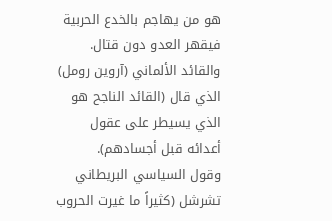هو من يهاجم بالخدع الحربية فيقهر العدو دون قتال.
والقائد الألماني (آروين رومل) الذي قال (القائد الناجح هو الذي يسيطر على عقول أعدائه قبل أجسادهم).
وقول السياسي البريطاني تشرشل (كثيراً ما غيرت الحروب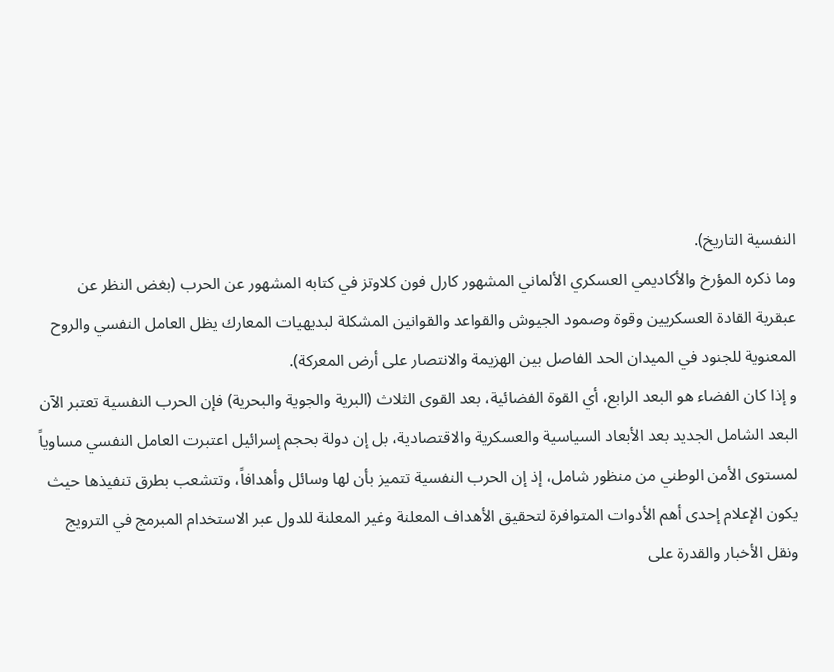النفسية التاريخ).
وما ذكره المؤرخ والأكاديمي العسكري الألماني المشهور كارل فون كلاوتز في كتابه المشهور عن الحرب (بغض النظر عن عبقرية القادة العسكريين وقوة وصمود الجيوش والقواعد والقوانين المشكلة لبديهيات المعارك يظل العامل النفسي والروح المعنوية للجنود في الميدان الحد الفاصل بين الهزيمة والانتصار على أرض المعركة).
و إذا كان الفضاء هو البعد الرابع، أي القوة الفضائية، بعد القوى الثلاث (البرية والجوية والبحرية) فإن الحرب النفسية تعتبر الآن البعد الشامل الجديد بعد الأبعاد السياسية والعسكرية والاقتصادية، بل إن دولة بحجم إسرائيل اعتبرت العامل النفسي مساوياً لمستوى الأمن الوطني من منظور شامل، إذ إن الحرب النفسية تتميز بأن لها وسائل وأهدافاً، وتتشعب بطرق تنفيذها حيث يكون الإعلام إحدى أهم الأدوات المتوافرة لتحقيق الأهداف المعلنة وغير المعلنة للدول عبر الاستخدام المبرمج في الترويج ونقل الأخبار والقدرة على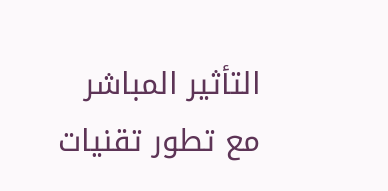التأثير المباشر مع تطور تقنيات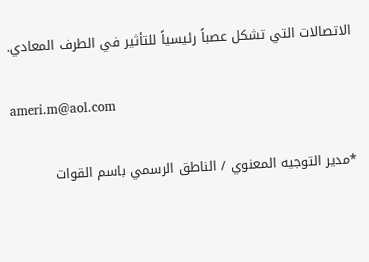الاتصالات التي تشكل عصباً رئيسياً للتأثير في الطرف المعادي.

ameri.m@aol.com

*مدير التوجيه المعنوي / الناطق الرسمي باسم القوات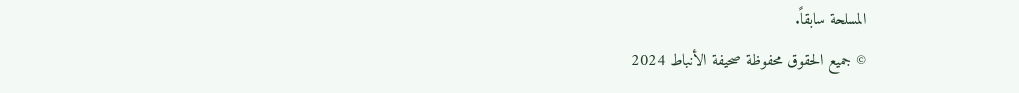المسلحة سابقاً.
© جميع الحقوق محفوظة صحيفة الأنباط 2024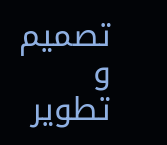تصميم و تطوير